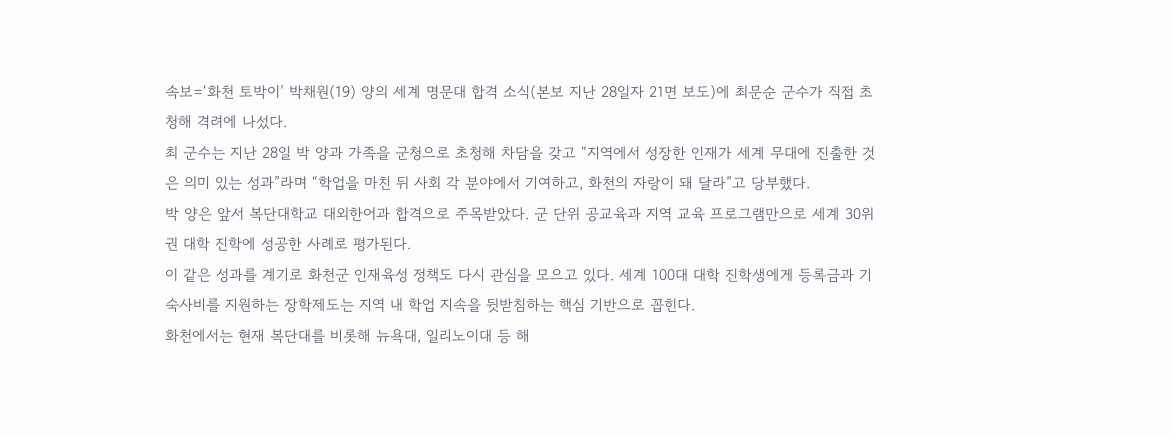속보=‘화천 토박이’ 박채원(19) 양의 세계 명문대 합격 소식(본보 지난 28일자 21면 보도)에 최문순 군수가 직접 초청해 격려에 나섰다.
최 군수는 지난 28일 박 양과 가족을 군청으로 초청해 차담을 갖고 “지역에서 성장한 인재가 세계 무대에 진출한 것은 의미 있는 성과”라며 “학업을 마친 뒤 사회 각 분야에서 기여하고, 화천의 자랑이 돼 달라”고 당부했다.
박 양은 앞서 복단대학교 대외한어과 합격으로 주목받았다. 군 단위 공교육과 지역 교육 프로그램만으로 세계 30위권 대학 진학에 성공한 사례로 평가된다.
이 같은 성과를 계기로 화천군 인재육성 정책도 다시 관심을 모으고 있다. 세계 100대 대학 진학생에게 등록금과 기숙사비를 지원하는 장학제도는 지역 내 학업 지속을 뒷받침하는 핵심 기반으로 꼽힌다.
화천에서는 현재 복단대를 비롯해 뉴욕대, 일리노이대 등 해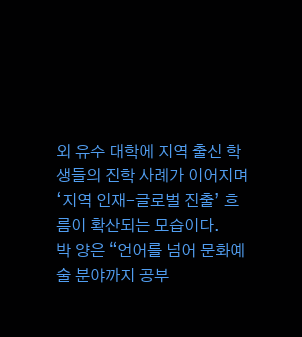외 유수 대학에 지역 출신 학생들의 진학 사례가 이어지며 ‘지역 인재-글로벌 진출’ 흐름이 확산되는 모습이다.
박 양은 “언어를 넘어 문화예술 분야까지 공부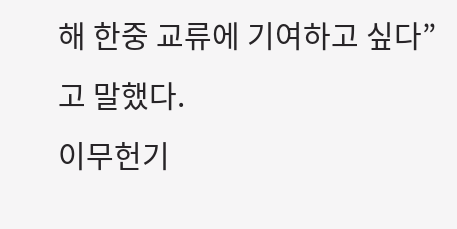해 한중 교류에 기여하고 싶다”고 말했다.
이무헌기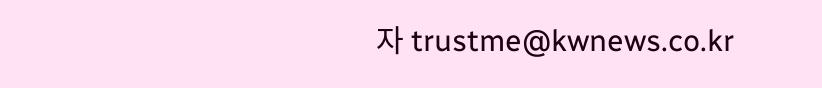자 trustme@kwnews.co.kr